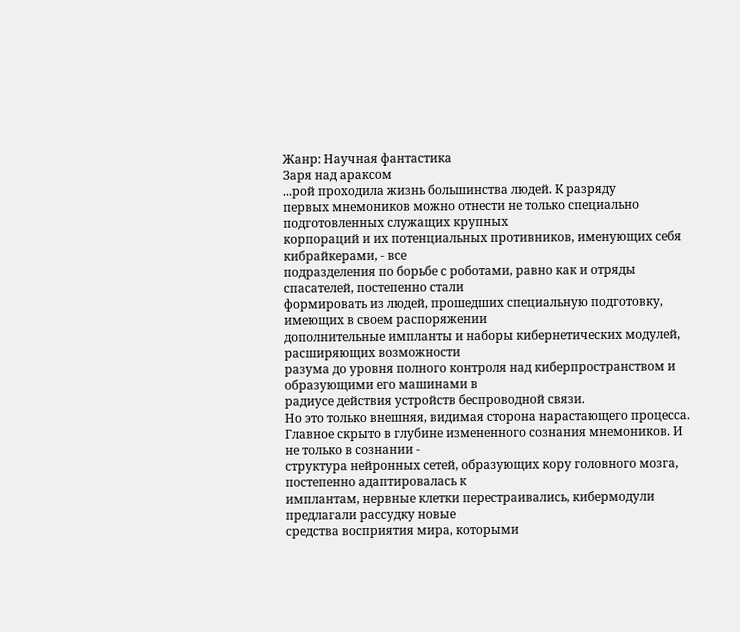Жанр: Научная фантастика
Заря над араксом
...рой проходила жизнь большинства людей. К разряду
первых мнемоников можно отнести не только специально подготовленных служащих крупных
корпораций и их потенциальных противников, именующих себя кибрайкерами, - все
подразделения по борьбе с роботами, равно как и отряды спасателей, постепенно стали
формировать из людей, прошедших специальную подготовку, имеющих в своем распоряжении
дополнительные импланты и наборы кибернетических модулей, расширяющих возможности
разума до уровня полного контроля над киберпространством и образующими его машинами в
радиусе действия устройств беспроводной связи.
Но это только внешняя, видимая сторона нарастающего процесса.
Главное скрыто в глубине измененного сознания мнемоников. И не только в сознании -
структура нейронных сетей, образующих кору головного мозга, постепенно адаптировалась к
имплантам, нервные клетки перестраивались, кибермодули предлагали рассудку новые
средства восприятия мира, которыми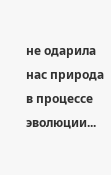не одарила нас природа в процессе эволюции...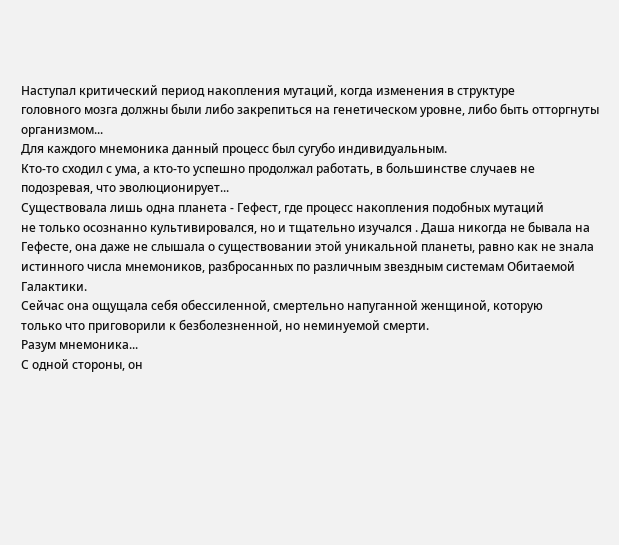Наступал критический период накопления мутаций, когда изменения в структуре
головного мозга должны были либо закрепиться на генетическом уровне, либо быть отторгнуты
организмом...
Для каждого мнемоника данный процесс был сугубо индивидуальным.
Кто-то сходил с ума, а кто-то успешно продолжал работать, в большинстве случаев не
подозревая, что эволюционирует...
Существовала лишь одна планета - Гефест, где процесс накопления подобных мутаций
не только осознанно культивировался, но и тщательно изучался . Даша никогда не бывала на
Гефесте, она даже не слышала о существовании этой уникальной планеты, равно как не знала
истинного числа мнемоников, разбросанных по различным звездным системам Обитаемой
Галактики.
Сейчас она ощущала себя обессиленной, смертельно напуганной женщиной, которую
только что приговорили к безболезненной, но неминуемой смерти.
Разум мнемоника...
С одной стороны, он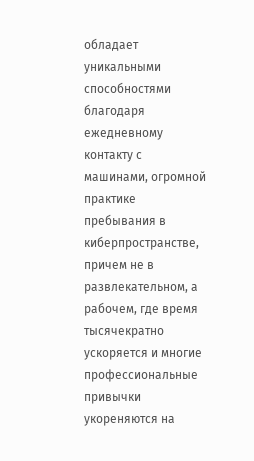обладает уникальными способностями благодаря ежедневному
контакту с машинами, огромной практике пребывания в киберпространстве, причем не в
развлекательном, а рабочем, где время тысячекратно ускоряется и многие профессиональные
привычки укореняются на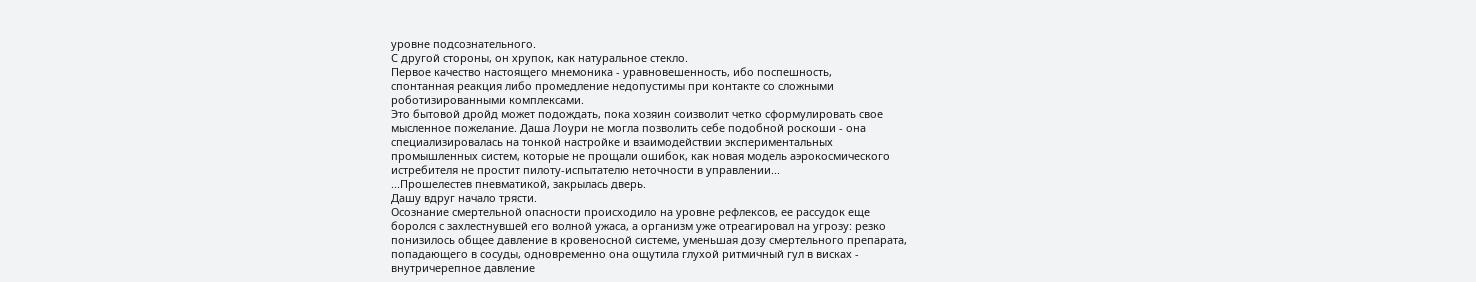уровне подсознательного.
С другой стороны, он хрупок, как натуральное стекло.
Первое качество настоящего мнемоника - уравновешенность, ибо поспешность,
спонтанная реакция либо промедление недопустимы при контакте со сложными
роботизированными комплексами.
Это бытовой дройд может подождать, пока хозяин соизволит четко сформулировать свое
мысленное пожелание. Даша Лоури не могла позволить себе подобной роскоши - она
специализировалась на тонкой настройке и взаимодействии экспериментальных
промышленных систем, которые не прощали ошибок, как новая модель аэрокосмического
истребителя не простит пилоту-испытателю неточности в управлении...
...Прошелестев пневматикой, закрылась дверь.
Дашу вдруг начало трясти.
Осознание смертельной опасности происходило на уровне рефлексов, ее рассудок еще
боролся с захлестнувшей его волной ужаса, а организм уже отреагировал на угрозу: резко
понизилось общее давление в кровеносной системе, уменьшая дозу смертельного препарата,
попадающего в сосуды, одновременно она ощутила глухой ритмичный гул в висках -
внутричерепное давление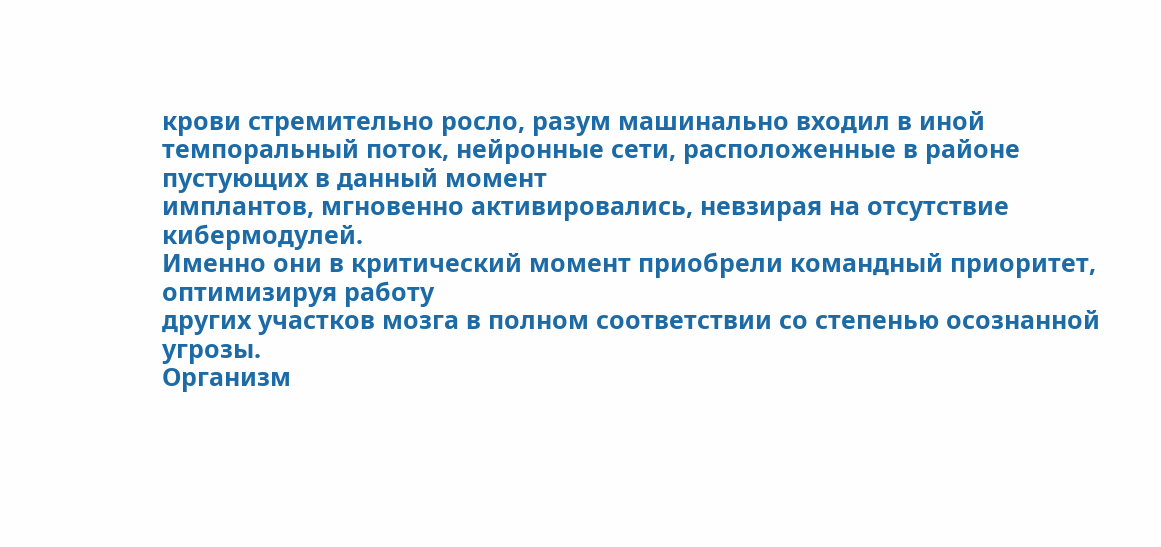крови стремительно росло, разум машинально входил в иной
темпоральный поток, нейронные сети, расположенные в районе пустующих в данный момент
имплантов, мгновенно активировались, невзирая на отсутствие кибермодулей.
Именно они в критический момент приобрели командный приоритет, оптимизируя работу
других участков мозга в полном соответствии со степенью осознанной угрозы.
Организм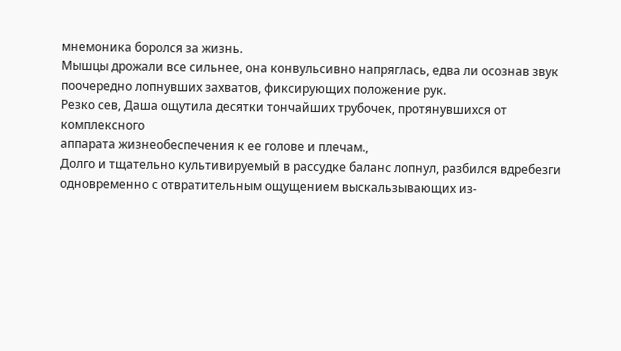мнемоника боролся за жизнь.
Мышцы дрожали все сильнее, она конвульсивно напряглась, едва ли осознав звук
поочередно лопнувших захватов, фиксирующих положение рук.
Резко сев, Даша ощутила десятки тончайших трубочек, протянувшихся от комплексного
аппарата жизнеобеспечения к ее голове и плечам.,
Долго и тщательно культивируемый в рассудке баланс лопнул, разбился вдребезги
одновременно с отвратительным ощущением выскальзывающих из-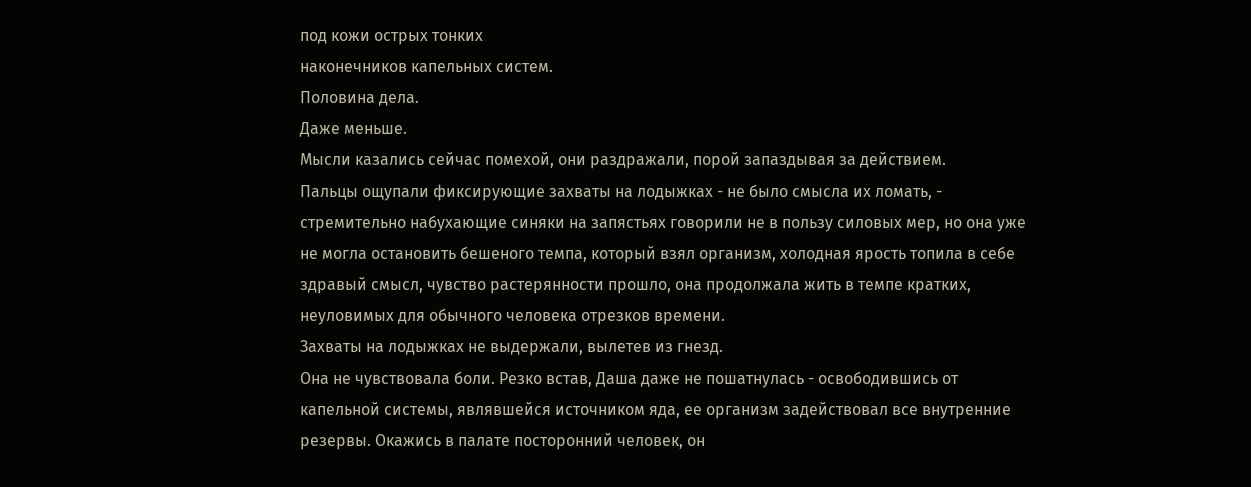под кожи острых тонких
наконечников капельных систем.
Половина дела.
Даже меньше.
Мысли казались сейчас помехой, они раздражали, порой запаздывая за действием.
Пальцы ощупали фиксирующие захваты на лодыжках - не было смысла их ломать, -
стремительно набухающие синяки на запястьях говорили не в пользу силовых мер, но она уже
не могла остановить бешеного темпа, который взял организм, холодная ярость топила в себе
здравый смысл, чувство растерянности прошло, она продолжала жить в темпе кратких,
неуловимых для обычного человека отрезков времени.
Захваты на лодыжках не выдержали, вылетев из гнезд.
Она не чувствовала боли. Резко встав, Даша даже не пошатнулась - освободившись от
капельной системы, являвшейся источником яда, ее организм задействовал все внутренние
резервы. Окажись в палате посторонний человек, он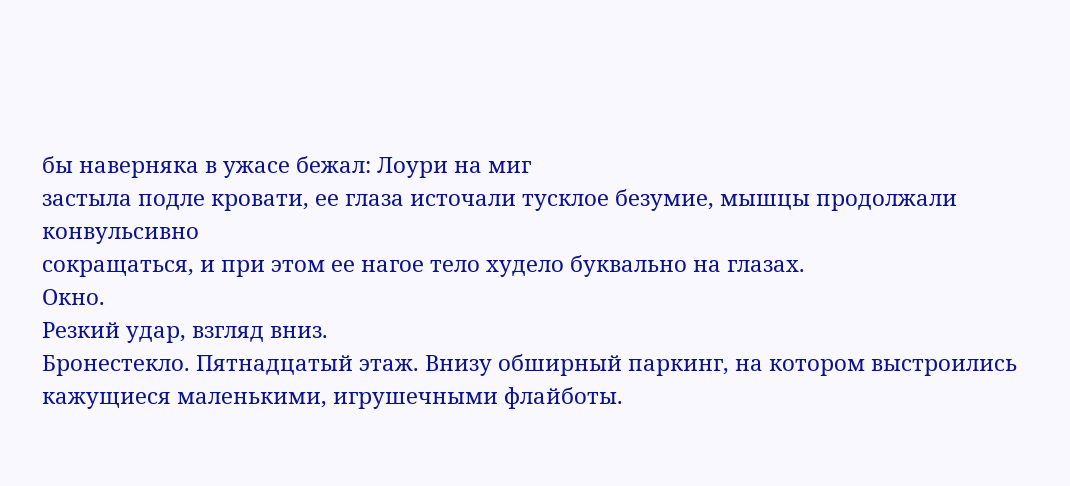бы наверняка в ужасе бежал: Лоури на миг
застыла подле кровати, ее глаза источали тусклое безумие, мышцы продолжали конвульсивно
сокращаться, и при этом ее нагое тело худело буквально на глазах.
Окно.
Резкий удар, взгляд вниз.
Бронестекло. Пятнадцатый этаж. Внизу обширный паркинг, на котором выстроились
кажущиеся маленькими, игрушечными флайботы.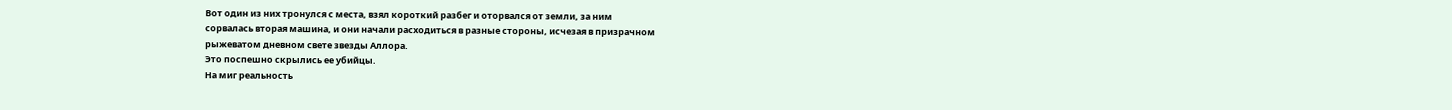Вот один из них тронулся с места, взял короткий разбег и оторвался от земли, за ним
сорвалась вторая машина, и они начали расходиться в разные стороны, исчезая в призрачном
рыжеватом дневном свете звезды Аллора.
Это поспешно скрылись ее убийцы.
На миг реальность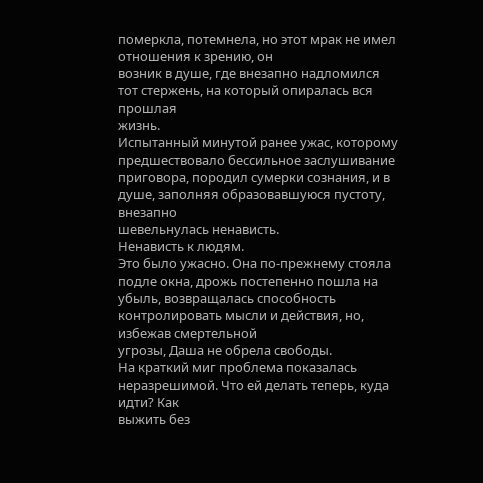померкла, потемнела, но этот мрак не имел отношения к зрению, он
возник в душе, где внезапно надломился тот стержень, на который опиралась вся прошлая
жизнь.
Испытанный минутой ранее ужас, которому предшествовало бессильное заслушивание
приговора, породил сумерки сознания, и в душе, заполняя образовавшуюся пустоту, внезапно
шевельнулась ненависть.
Ненависть к людям.
Это было ужасно. Она по-прежнему стояла подле окна, дрожь постепенно пошла на
убыль, возвращалась способность контролировать мысли и действия, но, избежав смертельной
угрозы, Даша не обрела свободы.
На краткий миг проблема показалась неразрешимой. Что ей делать теперь, куда идти? Как
выжить без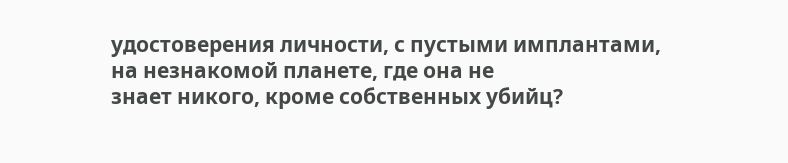удостоверения личности, с пустыми имплантами, на незнакомой планете, где она не
знает никого, кроме собственных убийц?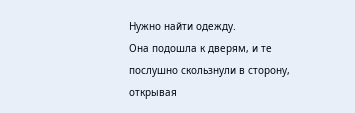Нужно найти одежду.
Она подошла к дверям, и те послушно скользнули в сторону, открывая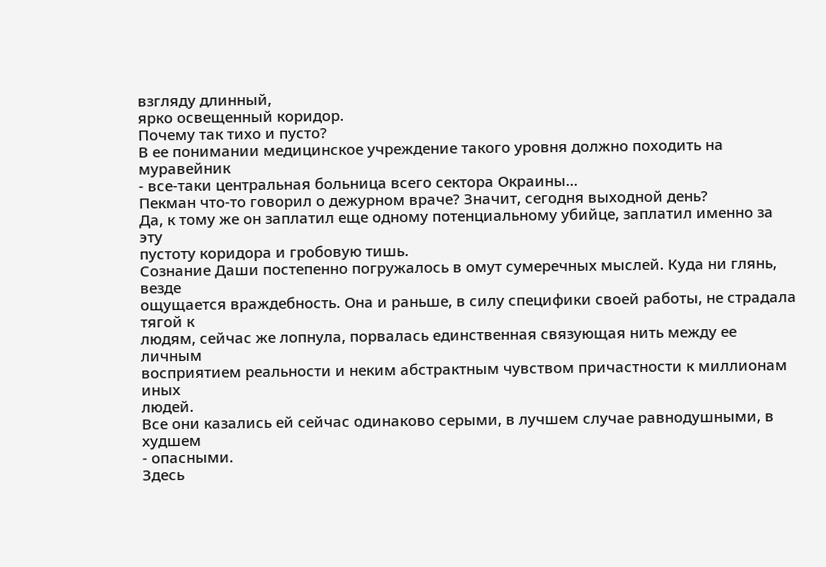взгляду длинный,
ярко освещенный коридор.
Почему так тихо и пусто?
В ее понимании медицинское учреждение такого уровня должно походить на муравейник
- все-таки центральная больница всего сектора Окраины...
Пекман что-то говорил о дежурном враче? Значит, сегодня выходной день?
Да, к тому же он заплатил еще одному потенциальному убийце, заплатил именно за эту
пустоту коридора и гробовую тишь.
Сознание Даши постепенно погружалось в омут сумеречных мыслей. Куда ни глянь, везде
ощущается враждебность. Она и раньше, в силу специфики своей работы, не страдала тягой к
людям, сейчас же лопнула, порвалась единственная связующая нить между ее личным
восприятием реальности и неким абстрактным чувством причастности к миллионам иных
людей.
Все они казались ей сейчас одинаково серыми, в лучшем случае равнодушными, в худшем
- опасными.
Здесь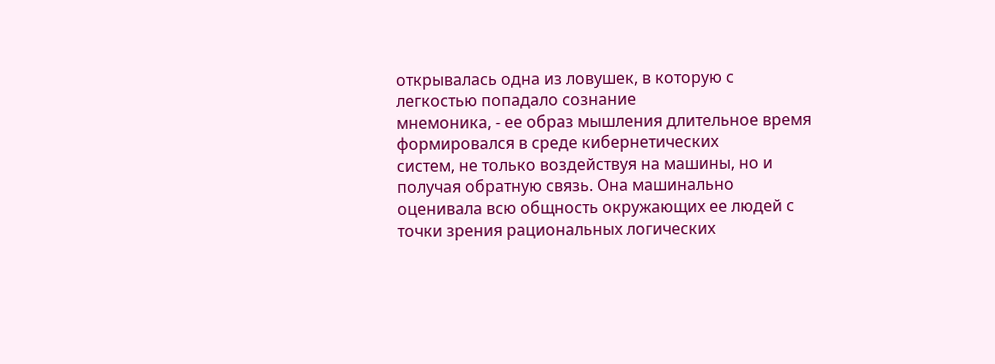открывалась одна из ловушек, в которую с легкостью попадало сознание
мнемоника, - ее образ мышления длительное время формировался в среде кибернетических
систем, не только воздействуя на машины, но и получая обратную связь. Она машинально
оценивала всю общность окружающих ее людей с точки зрения рациональных логических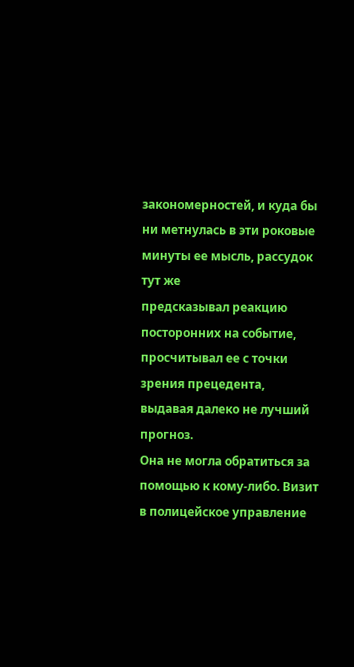закономерностей, и куда бы ни метнулась в эти роковые минуты ее мысль, рассудок тут же
предсказывал реакцию посторонних на событие, просчитывал ее с точки зрения прецедента,
выдавая далеко не лучший прогноз.
Она не могла обратиться за помощью к кому-либо. Визит в полицейское управление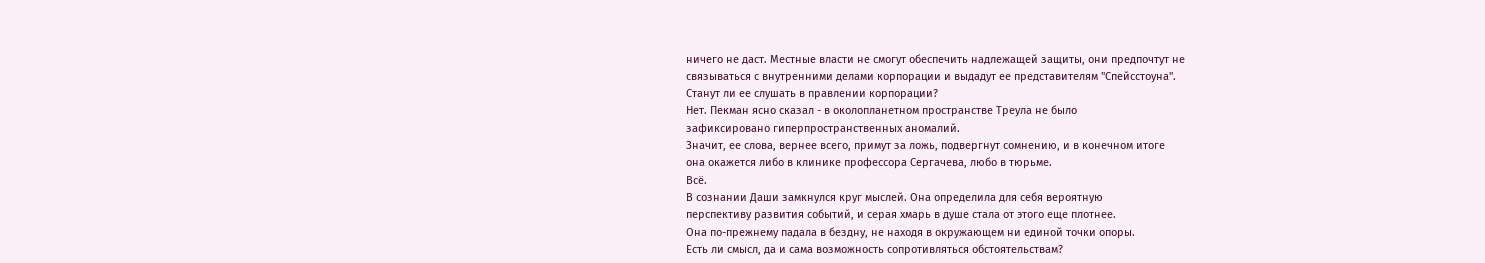ничего не даст. Местные власти не смогут обеспечить надлежащей защиты, они предпочтут не
связываться с внутренними делами корпорации и выдадут ее представителям "Спейсстоуна".
Станут ли ее слушать в правлении корпорации?
Нет. Пекман ясно сказал - в околопланетном пространстве Треула не было
зафиксировано гиперпространственных аномалий.
Значит, ее слова, вернее всего, примут за ложь, подвергнут сомнению, и в конечном итоге
она окажется либо в клинике профессора Сергачева, любо в тюрьме.
Всё.
В сознании Даши замкнулся круг мыслей. Она определила для себя вероятную
перспективу развития событий, и серая хмарь в душе стала от этого еще плотнее.
Она по-прежнему падала в бездну, не находя в окружающем ни единой точки опоры.
Есть ли смысл, да и сама возможность сопротивляться обстоятельствам?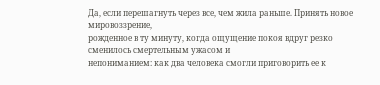Да, если перешагнуть через все, чем жила раньше. Принять новое мировоззрение,
рожденное в ту минуту, когда ощущение покоя вдруг резко сменилось смертельным ужасом и
непониманием: как два человека смогли приговорить ее к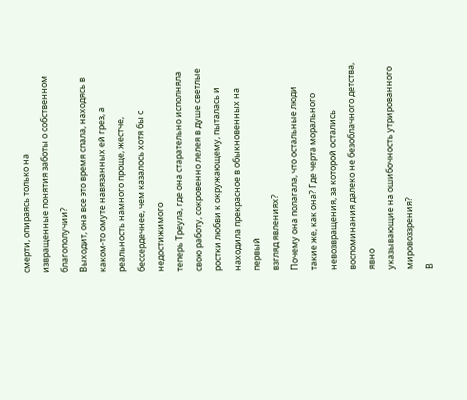смерти, опираясь только на
извращенные понятия заботы о собственном благополучии?
Выходит, она все это время спала, находясь в каком-то омуте навязанных ей грез, а
реальность намного проще, жестче, бессердечнее, чем казалось хотя бы с недостижимого
теперь Треула, где она старательно исполняла свою работу, сокровенно лелея в душе светлые
ростки любви к окружающему, пыталась и находила прекрасное в обыкновенных на первый
взгляд явлениях?
Почему она полагала, что остальные люди такие же, как она? Где черта морального
невозвращения, за которой остались воспоминания далеко не безоблачного детства, явно
указывающие на ошибочность утрированного мировоззрения?
В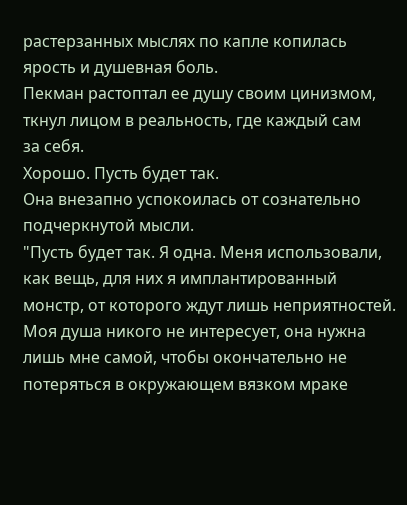растерзанных мыслях по капле копилась ярость и душевная боль.
Пекман растоптал ее душу своим цинизмом, ткнул лицом в реальность, где каждый сам
за себя.
Хорошо. Пусть будет так.
Она внезапно успокоилась от сознательно подчеркнутой мысли.
"Пусть будет так. Я одна. Меня использовали, как вещь, для них я имплантированный
монстр, от которого ждут лишь неприятностей. Моя душа никого не интересует, она нужна
лишь мне самой, чтобы окончательно не потеряться в окружающем вязком мраке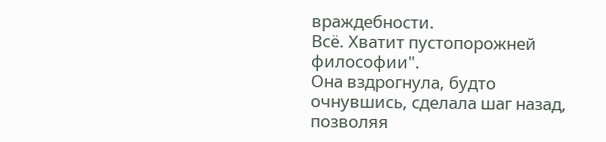враждебности.
Всё. Хватит пустопорожней философии".
Она вздрогнула, будто очнувшись, сделала шаг назад, позволяя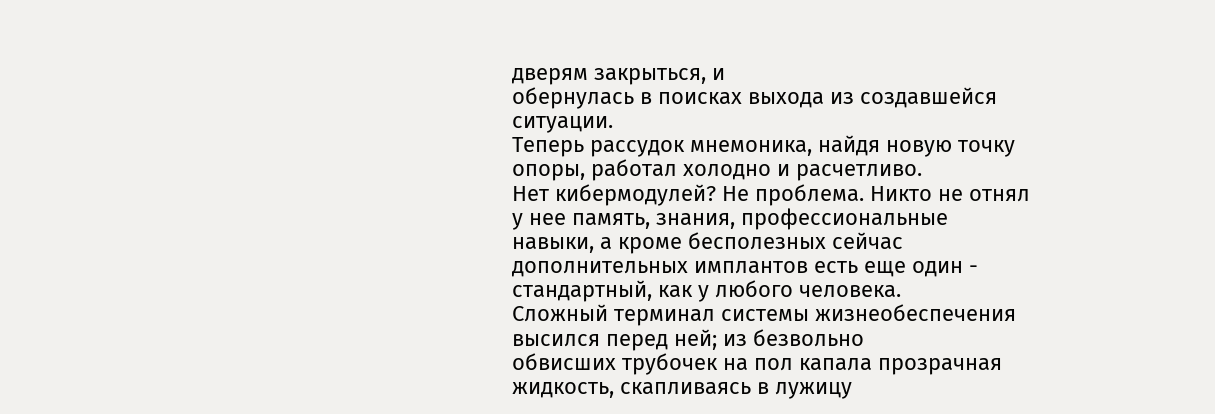дверям закрыться, и
обернулась в поисках выхода из создавшейся ситуации.
Теперь рассудок мнемоника, найдя новую точку опоры, работал холодно и расчетливо.
Нет кибермодулей? Не проблема. Никто не отнял у нее память, знания, профессиональные
навыки, а кроме бесполезных сейчас дополнительных имплантов есть еще один -
стандартный, как у любого человека.
Сложный терминал системы жизнеобеспечения высился перед ней; из безвольно
обвисших трубочек на пол капала прозрачная жидкость, скапливаясь в лужицу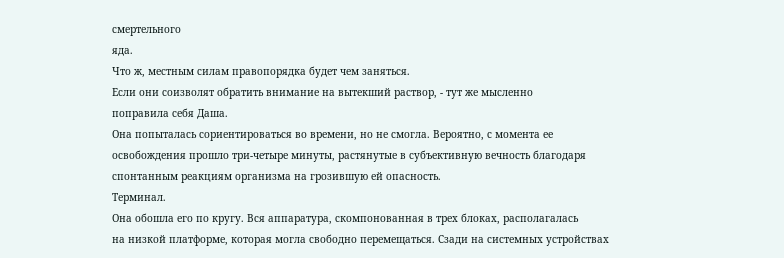смертельного
яда.
Что ж, местным силам правопорядка будет чем заняться.
Если они соизволят обратить внимание на вытекший раствор, - тут же мысленно
поправила себя Даша.
Она попыталась сориентироваться во времени, но не смогла. Вероятно, с момента ее
освобождения прошло три-четыре минуты, растянутые в субъективную вечность благодаря
спонтанным реакциям организма на грозившую ей опасность.
Терминал.
Она обошла его по кругу. Вся аппаратура, скомпонованная в трех блоках, располагалась
на низкой платформе, которая могла свободно перемещаться. Сзади на системных устройствах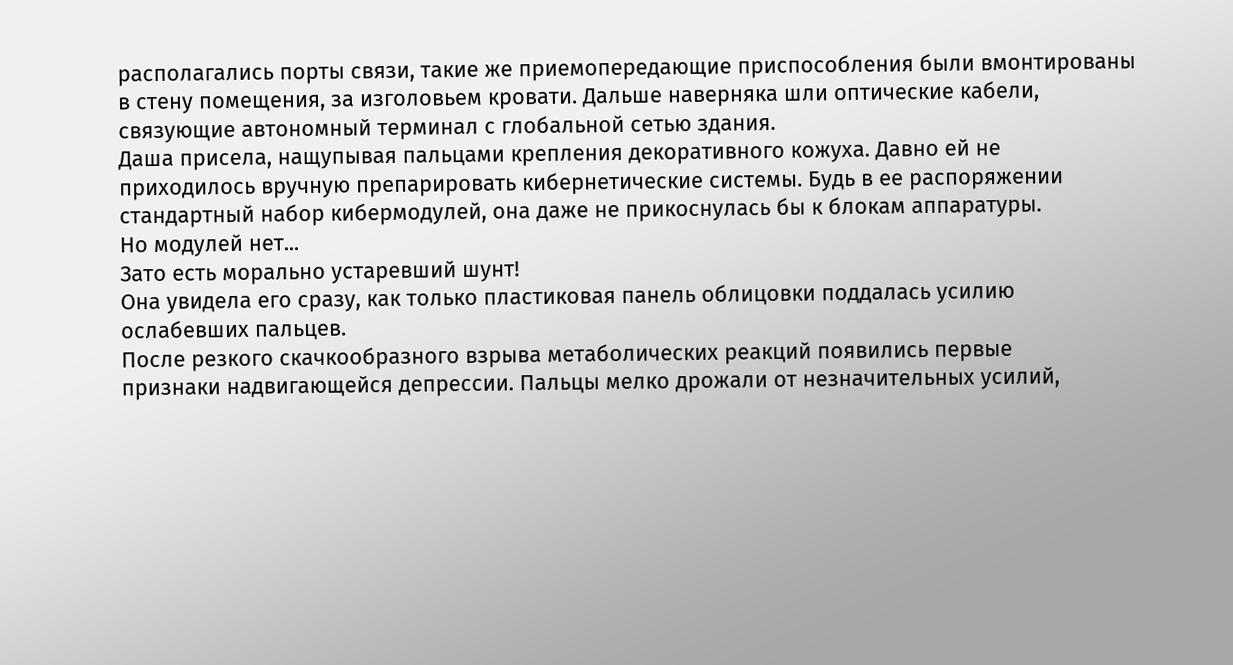располагались порты связи, такие же приемопередающие приспособления были вмонтированы
в стену помещения, за изголовьем кровати. Дальше наверняка шли оптические кабели,
связующие автономный терминал с глобальной сетью здания.
Даша присела, нащупывая пальцами крепления декоративного кожуха. Давно ей не
приходилось вручную препарировать кибернетические системы. Будь в ее распоряжении
стандартный набор кибермодулей, она даже не прикоснулась бы к блокам аппаратуры.
Но модулей нет...
Зато есть морально устаревший шунт!
Она увидела его сразу, как только пластиковая панель облицовки поддалась усилию
ослабевших пальцев.
После резкого скачкообразного взрыва метаболических реакций появились первые
признаки надвигающейся депрессии. Пальцы мелко дрожали от незначительных усилий,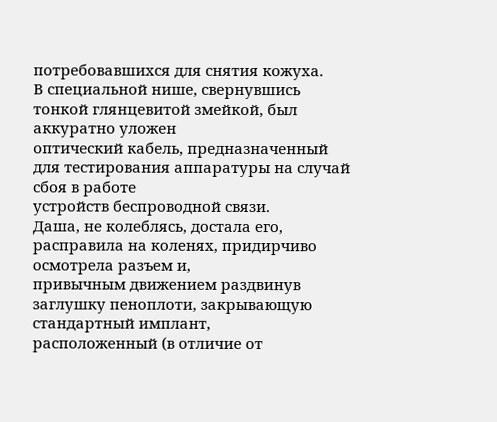потребовавшихся для снятия кожуха.
В специальной нише, свернувшись тонкой глянцевитой змейкой, был аккуратно уложен
оптический кабель, предназначенный для тестирования аппаратуры на случай сбоя в работе
устройств беспроводной связи.
Даша, не колеблясь, достала его, расправила на коленях, придирчиво осмотрела разъем и,
привычным движением раздвинув заглушку пеноплоти, закрывающую стандартный имплант,
расположенный (в отличие от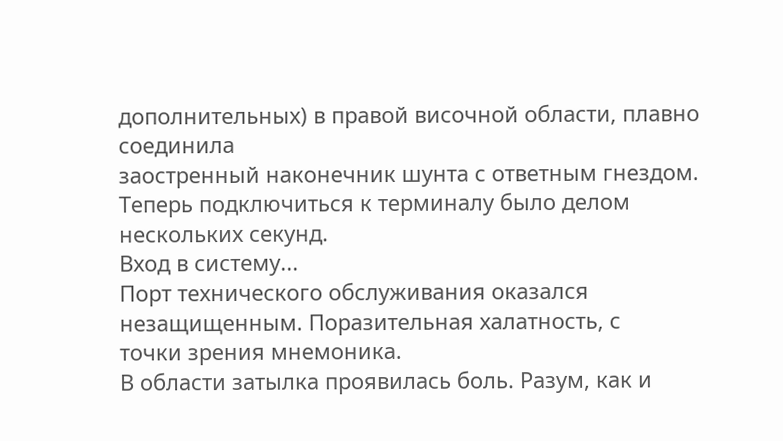дополнительных) в правой височной области, плавно соединила
заостренный наконечник шунта с ответным гнездом.
Теперь подключиться к терминалу было делом нескольких секунд.
Вход в систему...
Порт технического обслуживания оказался незащищенным. Поразительная халатность, с
точки зрения мнемоника.
В области затылка проявилась боль. Разум, как и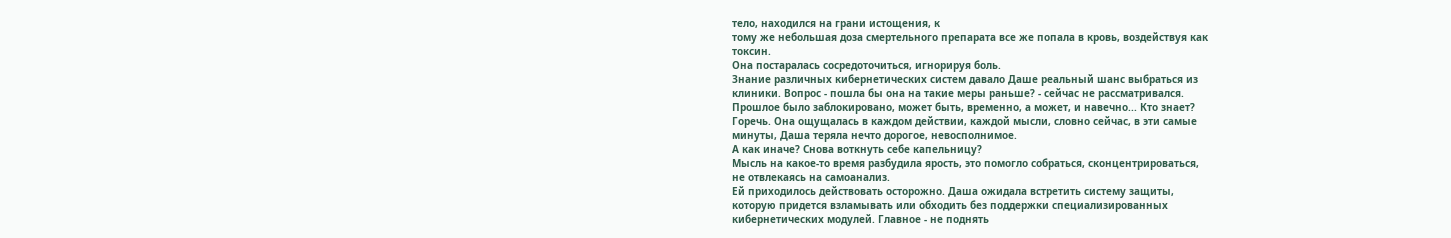тело, находился на грани истощения, к
тому же небольшая доза смертельного препарата все же попала в кровь, воздействуя как
токсин.
Она постаралась сосредоточиться, игнорируя боль.
Знание различных кибернетических систем давало Даше реальный шанс выбраться из
клиники. Вопрос - пошла бы она на такие меры раньше? - сейчас не рассматривался.
Прошлое было заблокировано, может быть, временно, а может, и навечно... Кто знает?
Горечь. Она ощущалась в каждом действии, каждой мысли, словно сейчас, в эти самые
минуты, Даша теряла нечто дорогое, невосполнимое.
А как иначе? Снова воткнуть себе капельницу?
Мысль на какое-то время разбудила ярость, это помогло собраться, сконцентрироваться,
не отвлекаясь на самоанализ.
Ей приходилось действовать осторожно. Даша ожидала встретить систему защиты,
которую придется взламывать или обходить без поддержки специализированных
кибернетических модулей. Главное - не поднять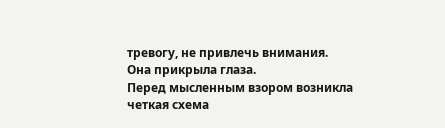тревогу, не привлечь внимания.
Она прикрыла глаза.
Перед мысленным взором возникла четкая схема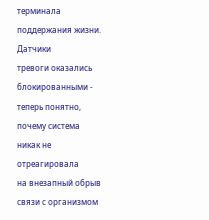терминала поддержания жизни. Датчики
тревоги оказались блокированными - теперь понятно, почему система никак не отреагировала
на внезапный обрыв связи с организмом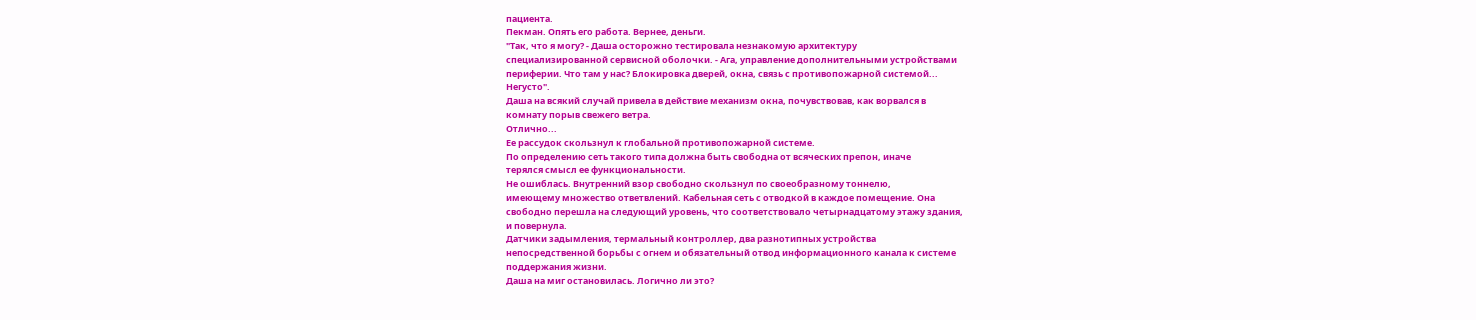пациента.
Пекман. Опять его работа. Вернее, деньги.
"Так, что я могу? - Даша осторожно тестировала незнакомую архитектуру
специализированной сервисной оболочки. - Ага, управление дополнительными устройствами
периферии. Что там у нас? Блокировка дверей, окна, связь с противопожарной системой...
Негусто".
Даша на всякий случай привела в действие механизм окна, почувствовав, как ворвался в
комнату порыв свежего ветра.
Отлично...
Ее рассудок скользнул к глобальной противопожарной системе.
По определению сеть такого типа должна быть свободна от всяческих препон, иначе
терялся смысл ее функциональности.
Не ошиблась. Внутренний взор свободно скользнул по своеобразному тоннелю,
имеющему множество ответвлений. Кабельная сеть с отводкой в каждое помещение. Она
свободно перешла на следующий уровень, что соответствовало четырнадцатому этажу здания,
и повернула.
Датчики задымления, термальный контроллер, два разнотипных устройства
непосредственной борьбы с огнем и обязательный отвод информационного канала к системе
поддержания жизни.
Даша на миг остановилась. Логично ли это?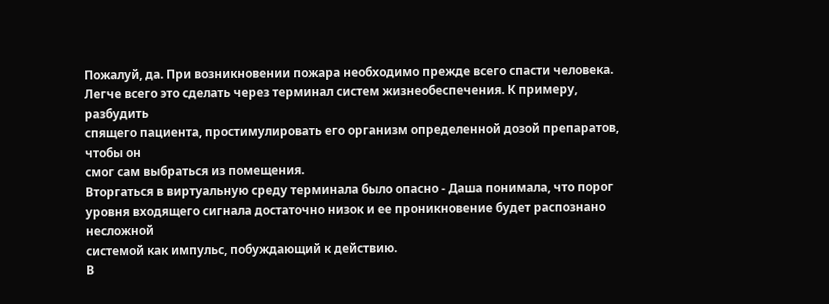Пожалуй, да. При возникновении пожара необходимо прежде всего спасти человека.
Легче всего это сделать через терминал систем жизнеобеспечения. К примеру, разбудить
спящего пациента, простимулировать его организм определенной дозой препаратов, чтобы он
смог сам выбраться из помещения.
Вторгаться в виртуальную среду терминала было опасно - Даша понимала, что порог
уровня входящего сигнала достаточно низок и ее проникновение будет распознано несложной
системой как импульс, побуждающий к действию.
В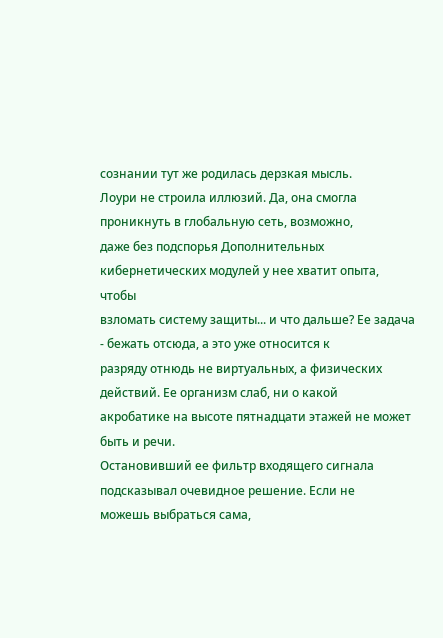сознании тут же родилась дерзкая мысль.
Лоури не строила иллюзий. Да, она смогла проникнуть в глобальную сеть, возможно,
даже без подспорья Дополнительных кибернетических модулей у нее хватит опыта, чтобы
взломать систему защиты... и что дальше? Ее задача - бежать отсюда, а это уже относится к
разряду отнюдь не виртуальных, а физических действий. Ее организм слаб, ни о какой
акробатике на высоте пятнадцати этажей не может быть и речи.
Остановивший ее фильтр входящего сигнала подсказывал очевидное решение. Если не
можешь выбраться сама,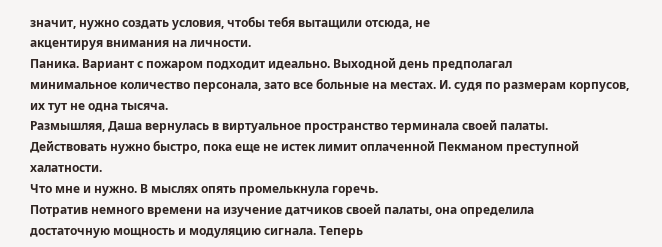значит, нужно создать условия, чтобы тебя вытащили отсюда, не
акцентируя внимания на личности.
Паника. Вариант с пожаром подходит идеально. Выходной день предполагал
минимальное количество персонала, зато все больные на местах. И. судя по размерам корпусов,
их тут не одна тысяча.
Размышляя, Даша вернулась в виртуальное пространство терминала своей палаты.
Действовать нужно быстро, пока еще не истек лимит оплаченной Пекманом преступной
халатности.
Что мне и нужно. В мыслях опять промелькнула горечь.
Потратив немного времени на изучение датчиков своей палаты, она определила
достаточную мощность и модуляцию сигнала. Теперь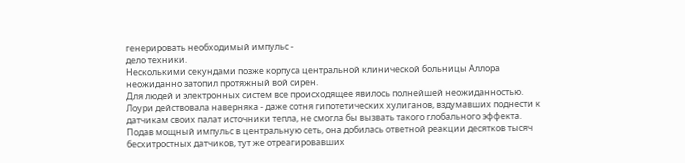генерировать необходимый импульс -
дело техники.
Несколькими секундами позже корпуса центральной клинической больницы Аллора
неожиданно затопил протяжный вой сирен.
Для людей и электронных систем все происходящее явилось полнейшей неожиданностью.
Лоури действовала наверняка - даже сотня гипотетических хулиганов, вздумавших поднести к
датчикам своих палат источники тепла, не смогла бы вызвать такого глобального эффекта.
Подав мощный импульс в центральную сеть, она добилась ответной реакции десятков тысяч
бесхитростных датчиков, тут же отреагировавших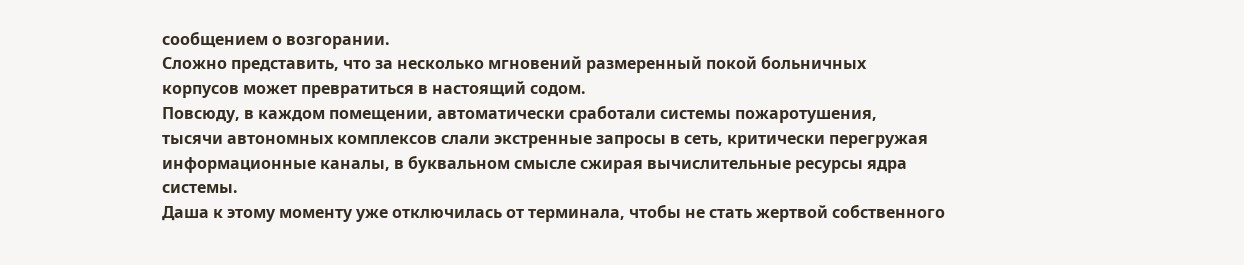сообщением о возгорании.
Сложно представить, что за несколько мгновений размеренный покой больничных
корпусов может превратиться в настоящий содом.
Повсюду, в каждом помещении, автоматически сработали системы пожаротушения,
тысячи автономных комплексов слали экстренные запросы в сеть, критически перегружая
информационные каналы, в буквальном смысле сжирая вычислительные ресурсы ядра системы.
Даша к этому моменту уже отключилась от терминала, чтобы не стать жертвой собственного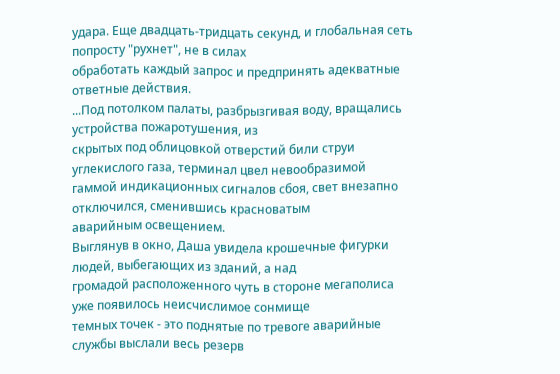удара. Еще двадцать-тридцать секунд, и глобальная сеть попросту "рухнет", не в силах
обработать каждый запрос и предпринять адекватные ответные действия.
...Под потолком палаты, разбрызгивая воду, вращались устройства пожаротушения, из
скрытых под облицовкой отверстий били струи углекислого газа, терминал цвел невообразимой
гаммой индикационных сигналов сбоя, свет внезапно отключился, сменившись красноватым
аварийным освещением.
Выглянув в окно, Даша увидела крошечные фигурки людей, выбегающих из зданий, а над
громадой расположенного чуть в стороне мегаполиса уже появилось неисчислимое сонмище
темных точек - это поднятые по тревоге аварийные службы выслали весь резерв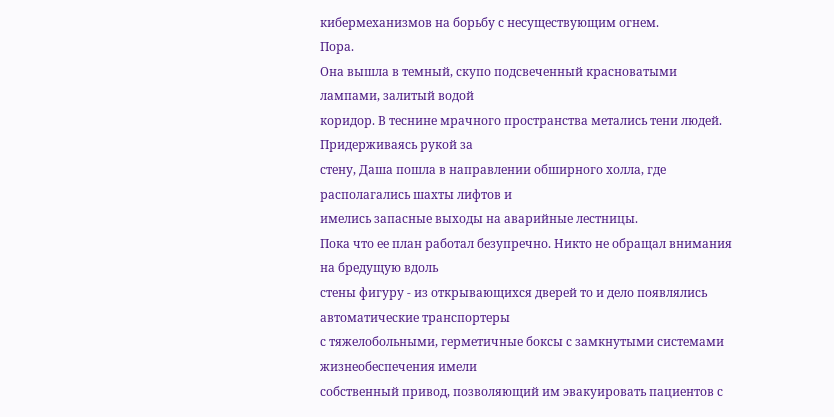кибермеханизмов на борьбу с несуществующим огнем.
Пора.
Она вышла в темный, скупо подсвеченный красноватыми лампами, залитый водой
коридор. В теснине мрачного пространства метались тени людей. Придерживаясь рукой за
стену, Даша пошла в направлении обширного холла, где располагались шахты лифтов и
имелись запасные выходы на аварийные лестницы.
Пока что ее план работал безупречно. Никто не обращал внимания на бредущую вдоль
стены фигуру - из открывающихся дверей то и дело появлялись автоматические транспортеры
с тяжелобольными, герметичные боксы с замкнутыми системами жизнеобеспечения имели
собственный привод, позволяющий им эвакуировать пациентов с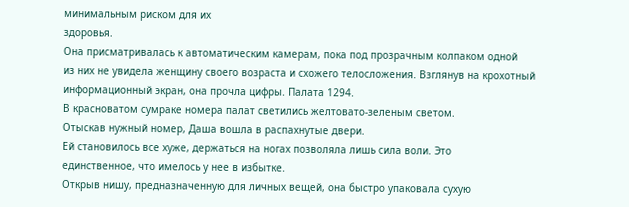минимальным риском для их
здоровья.
Она присматривалась к автоматическим камерам, пока под прозрачным колпаком одной
из них не увидела женщину своего возраста и схожего телосложения. Взглянув на крохотный
информационный экран, она прочла цифры. Палата 1294.
В красноватом сумраке номера палат светились желтовато-зеленым светом.
Отыскав нужный номер, Даша вошла в распахнутые двери.
Ей становилось все хуже, держаться на ногах позволяла лишь сила воли. Это
единственное, что имелось у нее в избытке.
Открыв нишу, предназначенную для личных вещей, она быстро упаковала сухую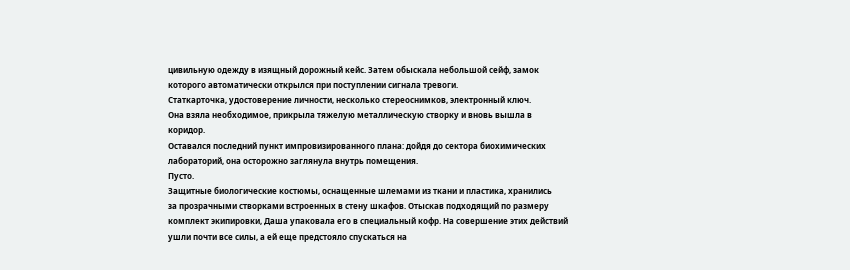цивильную одежду в изящный дорожный кейс. Затем обыскала небольшой сейф, замок
которого автоматически открылся при поступлении сигнала тревоги.
Статкарточка, удостоверение личности, несколько стереоснимков, электронный ключ.
Она взяла необходимое, прикрыла тяжелую металлическую створку и вновь вышла в
коридор.
Оставался последний пункт импровизированного плана: дойдя до сектора биохимических
лабораторий, она осторожно заглянула внутрь помещения.
Пусто.
Защитные биологические костюмы, оснащенные шлемами из ткани и пластика, хранились
за прозрачными створками встроенных в стену шкафов. Отыскав подходящий по размеру
комплект экипировки, Даша упаковала его в специальный кофр. На совершение этих действий
ушли почти все силы, а ей еще предстояло спускаться на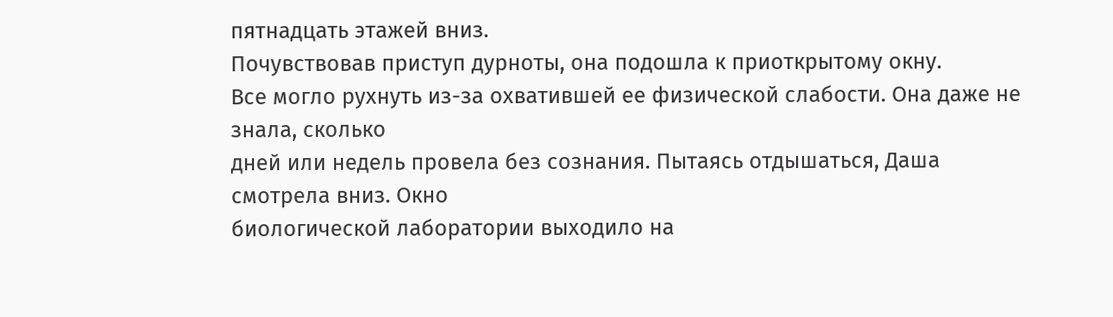пятнадцать этажей вниз.
Почувствовав приступ дурноты, она подошла к приоткрытому окну.
Все могло рухнуть из-за охватившей ее физической слабости. Она даже не знала, сколько
дней или недель провела без сознания. Пытаясь отдышаться, Даша смотрела вниз. Окно
биологической лаборатории выходило на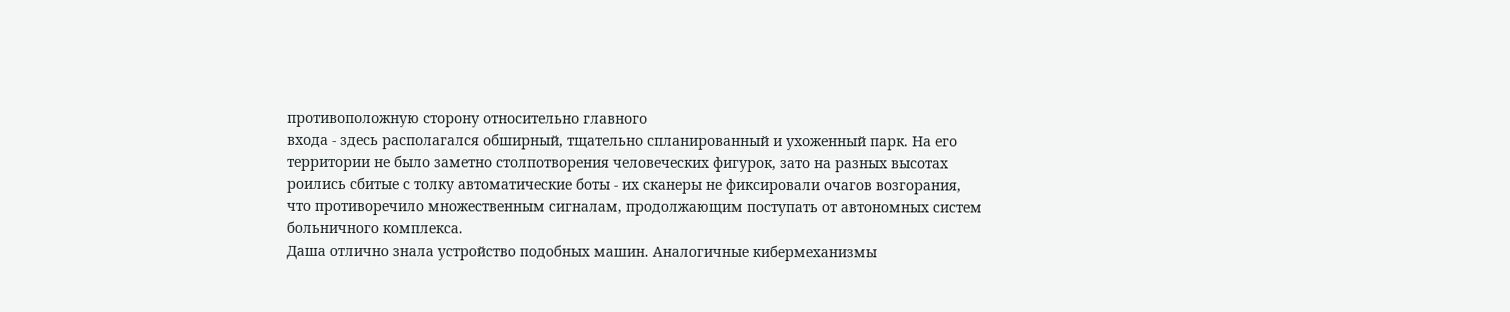противоположную сторону относительно главного
входа - здесь располагался обширный, тщательно спланированный и ухоженный парк. На его
территории не было заметно столпотворения человеческих фигурок, зато на разных высотах
роились сбитые с толку автоматические боты - их сканеры не фиксировали очагов возгорания,
что противоречило множественным сигналам, продолжающим поступать от автономных систем
больничного комплекса.
Даша отлично знала устройство подобных машин. Аналогичные кибермеханизмы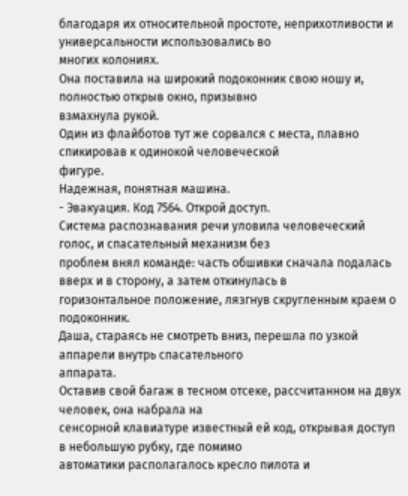благодаря их относительной простоте, неприхотливости и универсальности использовались во
многих колониях.
Она поставила на широкий подоконник свою ношу и, полностью открыв окно, призывно
взмахнула рукой.
Один из флайботов тут же сорвался с места, плавно спикировав к одинокой человеческой
фигуре.
Надежная, понятная машина.
- Эвакуация. Код 7564. Открой доступ.
Система распознавания речи уловила человеческий голос, и спасательный механизм без
проблем внял команде: часть обшивки сначала подалась вверх и в сторону, а затем откинулась в
горизонтальное положение, лязгнув скругленным краем о подоконник.
Даша, стараясь не смотреть вниз, перешла по узкой аппарели внутрь спасательного
аппарата.
Оставив свой багаж в тесном отсеке, рассчитанном на двух человек, она набрала на
сенсорной клавиатуре известный ей код, открывая доступ в небольшую рубку, где помимо
автоматики располагалось кресло пилота и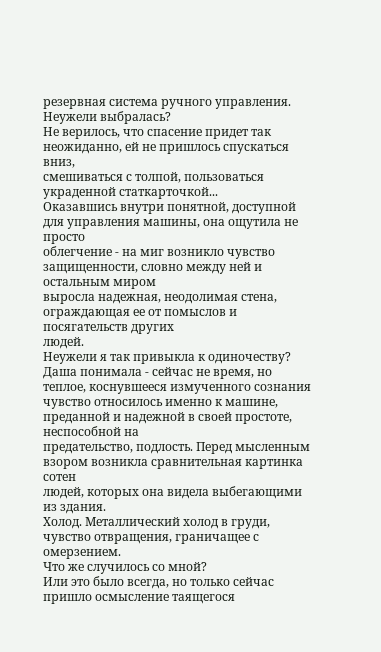резервная система ручного управления.
Неужели выбралась?
Не верилось, что спасение придет так неожиданно, ей не пришлось спускаться вниз,
смешиваться с толпой, пользоваться украденной статкарточкой...
Оказавшись внутри понятной, доступной для управления машины, она ощутила не просто
облегчение - на миг возникло чувство защищенности, словно между ней и остальным миром
выросла надежная, неодолимая стена, ограждающая ее от помыслов и посягательств других
людей.
Неужели я так привыкла к одиночеству?
Даша понимала - сейчас не время, но теплое, коснувшееся измученного сознания
чувство относилось именно к машине, преданной и надежной в своей простоте, неспособной на
предательство, подлость. Перед мысленным взором возникла сравнительная картинка сотен
людей, которых она видела выбегающими из здания.
Холод. Металлический холод в груди, чувство отвращения, граничащее с омерзением.
Что же случилось со мной?
Или это было всегда, но только сейчас пришло осмысление таящегося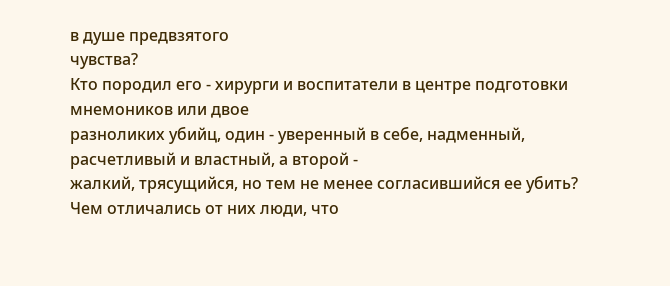в душе предвзятого
чувства?
Кто породил его - хирурги и воспитатели в центре подготовки мнемоников или двое
разноликих убийц, один - уверенный в себе, надменный, расчетливый и властный, а второй -
жалкий, трясущийся, но тем не менее согласившийся ее убить?
Чем отличались от них люди, что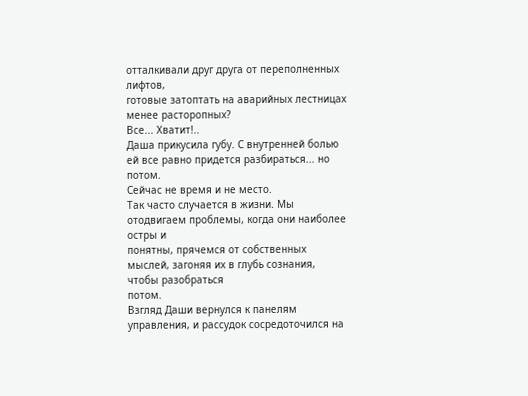отталкивали друг друга от переполненных лифтов,
готовые затоптать на аварийных лестницах менее расторопных?
Все... Хватит!..
Даша прикусила губу. С внутренней болью ей все равно придется разбираться... но потом.
Сейчас не время и не место.
Так часто случается в жизни. Мы отодвигаем проблемы, когда они наиболее остры и
понятны, прячемся от собственных мыслей, загоняя их в глубь сознания, чтобы разобраться
потом.
Взгляд Даши вернулся к панелям управления, и рассудок сосредоточился на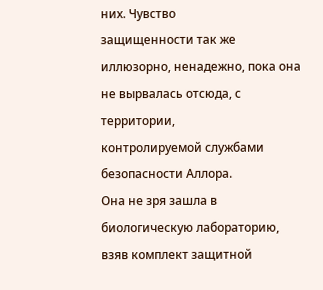них. Чувство
защищенности так же иллюзорно, ненадежно, пока она не вырвалась отсюда, с территории,
контролируемой службами безопасности Аллора.
Она не зря зашла в биологическую лабораторию, взяв комплект защитной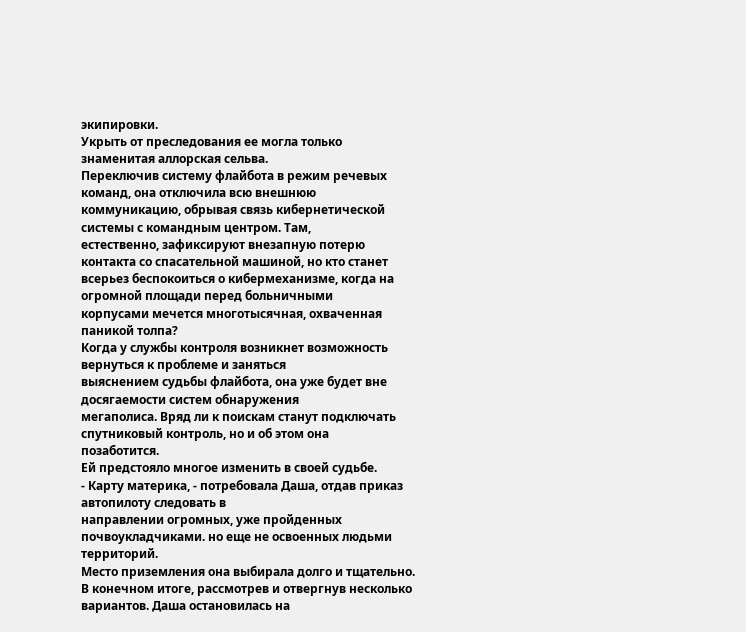экипировки.
Укрыть от преследования ее могла только знаменитая аллорская сельва.
Переключив систему флайбота в режим речевых команд, она отключила всю внешнюю
коммуникацию, обрывая связь кибернетической системы с командным центром. Там,
естественно, зафиксируют внезапную потерю контакта со спасательной машиной, но кто станет
всерьез беспокоиться о кибермеханизме, когда на огромной площади перед больничными
корпусами мечется многотысячная, охваченная паникой толпа?
Когда у службы контроля возникнет возможность вернуться к проблеме и заняться
выяснением судьбы флайбота, она уже будет вне досягаемости систем обнаружения
мегаполиса. Вряд ли к поискам станут подключать спутниковый контроль, но и об этом она
позаботится.
Ей предстояло многое изменить в своей судьбе.
- Карту материка, - потребовала Даша, отдав приказ автопилоту следовать в
направлении огромных, уже пройденных почвоукладчиками. но еще не освоенных людьми
территорий.
Место приземления она выбирала долго и тщательно.
В конечном итоге, рассмотрев и отвергнув несколько вариантов. Даша остановилась на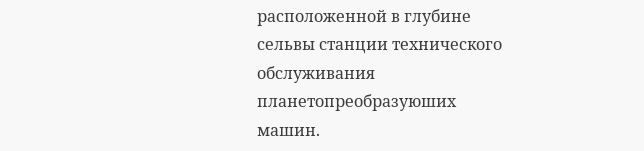расположенной в глубине сельвы станции технического обслуживания планетопреобразуюших
машин.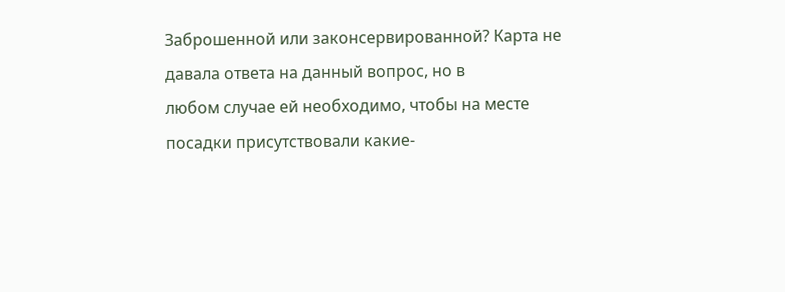Заброшенной или законсервированной? Карта не давала ответа на данный вопрос, но в
любом случае ей необходимо, чтобы на месте посадки присутствовали какие-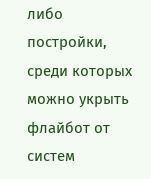либо постройки,
среди которых можно укрыть флайбот от систем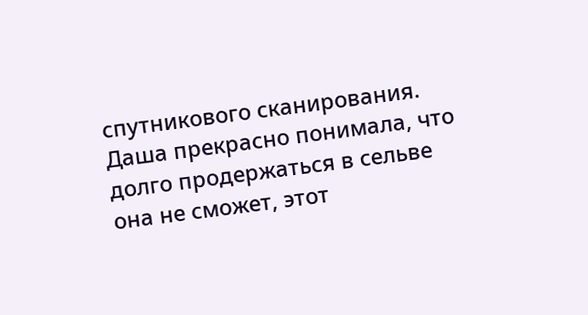спутникового сканирования.
Даша прекрасно понимала, что долго продержаться в сельве она не сможет, этот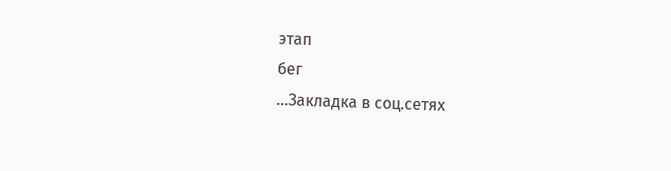этап
бег
...Закладка в соц.сетях